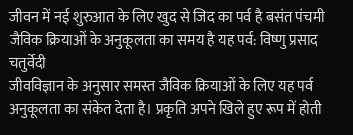जीवन में नई शुरुआत के लिए खुद से जिद का पर्व है बसंत पंचमी
जैविक क्रियाओं के अनुकूलता का समय है यह पर्व: विष्णु प्रसाद चतुर्वेदी
जीवविज्ञान के अनुसार समस्त जैविक क्रियाओं के लिए यह पर्व अनुकूलता का संकेत देता है। प्रकृति अपने खिले हुए रूप में होती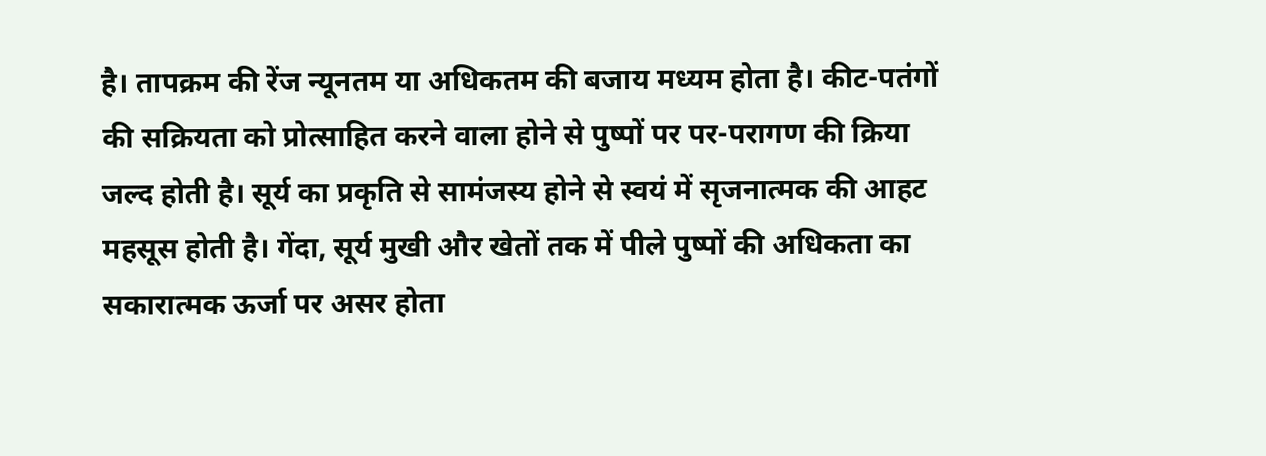है। तापक्रम की रेंज न्यूनतम या अधिकतम की बजाय मध्यम होता है। कीट-पतंगों की सक्रियता को प्रोत्साहित करने वाला होने से पुष्पों पर पर-परागण की क्रिया जल्द होती है। सूर्य का प्रकृति से सामंजस्य होने से स्वयं में सृजनात्मक की आहट महसूस होती है। गेंदा, सूर्य मुखी और खेतों तक में पीले पुष्पों की अधिकता का सकारात्मक ऊर्जा पर असर होता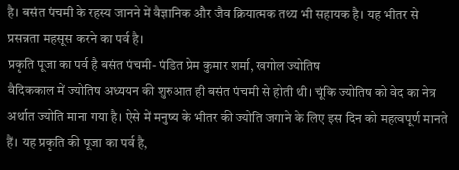है। बसंत पंचमी के रहस्य जानने में वैज्ञानिक और जैव क्रियात्मक तथ्य भी सहायक है। यह भीतर से प्रसन्नता महसूस करने का पर्व है।
प्रकृति पूजा का पर्व है बसंत पंचमी- पंडित प्रेम कुमार शर्मा, खगोल ज्योतिष
वैदिककाल में ज्योतिष अध्ययन की शुरुआत ही बसंत पंचमी से होती थी। चूंकि ज्योतिष को वेद का नेत्र अर्थात ज्योति माना गया है। ऐसे में मनुष्य के भीतर की ज्योति जगाने के लिए इस दिन को महत्वपूर्ण मानते हैं। यह प्रकृति की पूजा का पर्व है,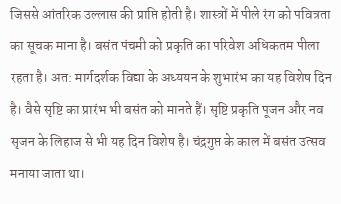जिससे आंतरिक उल्लास की प्राप्ति होती है। शास्त्रों में पीले रंग को पवित्रता का सूचक माना है। बसंत पंचमी को प्रकृति का परिवेश अधिकतम पीला रहता है। अत: मार्गदर्शक विद्या के अध्ययन के शुभारंभ का यह विशेष दिन है। वैसे सृष्टि का प्रारंभ भी बसंत को मानते हैं। सृष्टि प्रकृति पूजन और नव सृजन के लिहाज से भी यह दिन विशेष है। चंद्रगुप्त के काल में बसंत उत्सव मनाया जाता था।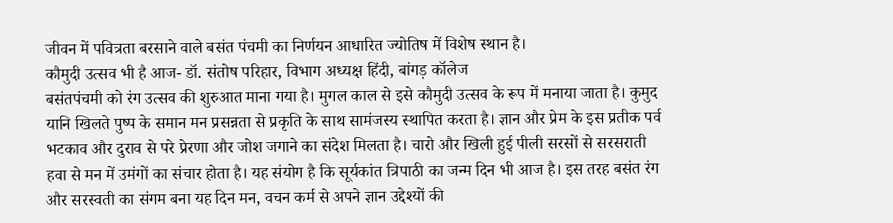जीवन में पवित्रता बरसाने वाले बसंत पंचमी का निर्णयन आधारित ज्योतिष में विशेष स्थान है।
कौमुदी उत्सव भी है आज- डॉ. संतोष परिहार, विभाग अध्यक्ष हिंदी, बांगड़ कॉलेज
बसंतपंचमी को रंग उत्सव की शुरुआत माना गया है। मुगल काल से इसे कौमुदी उत्सव के रूप में मनाया जाता है। कुमुद यानि खिलते पुष्प के समान मन प्रसन्नता से प्रकृति के साथ सामंजस्य स्थापित करता है। ज्ञान और प्रेम के इस प्रतीक पर्व भटकाव और दुराव से परे प्रेरणा और जोश जगाने का संदेश मिलता है। चारो और खिली हुई पीली सरसों से सरसराती हवा से मन में उमंगों का संचार होता है। यह संयोग है कि सूर्यकांत त्रिपाठी का जन्म दिन भी आज है। इस तरह बसंत रंग और सरस्वती का संगम बना यह दिन मन, वचन कर्म से अपने ज्ञान उद्देश्यों की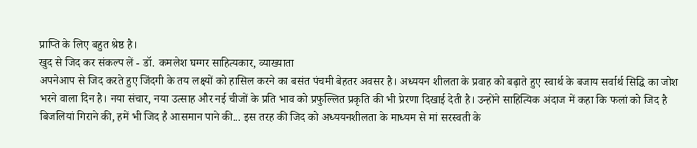प्राप्ति के लिए बहुत श्रेष्ठ है।
खुद से जिद कर संकल्प लें - डॉ. कमलेश घग्गर साहित्यकार, व्याख्याता
अपनेआप से जिद करते हुए जिंदगी के तय लक्ष्यों को हासिल करने का बसंत पंचमी बेहतर अवसर है। अध्ययन शीलता के प्रवाह को बढ़ाते हुए स्वार्थ के बजाय सर्वार्थ सिद्धि का जोश भरने वाला दिन है। नया संचार, नया उत्साह और नई चीजों के प्रति भाव को प्रफुल्लित प्रकृति की भी प्रेरणा दिखाई देती है। उन्होंने साहित्यिक अंदाज में कहा कि फलां को जिद है बिजलियां गिराने की, हमें भी जिद है आसमान पाने की... इस तरह की जिद को अध्ययनशीलता के माध्यम से मां सरस्वती के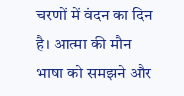चरणों में वंदन का दिन है। आत्मा की मौन भाषा को समझने और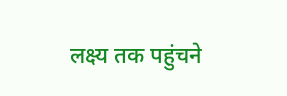लक्ष्य तक पहुंचने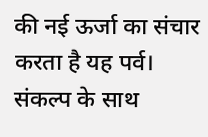की नई ऊर्जा का संचार करता है यह पर्व। संकल्प के साथ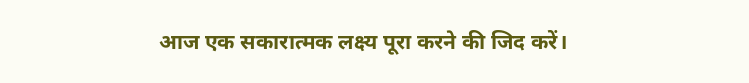आज एक सकारात्मक लक्ष्य पूरा करने की जिद करें।